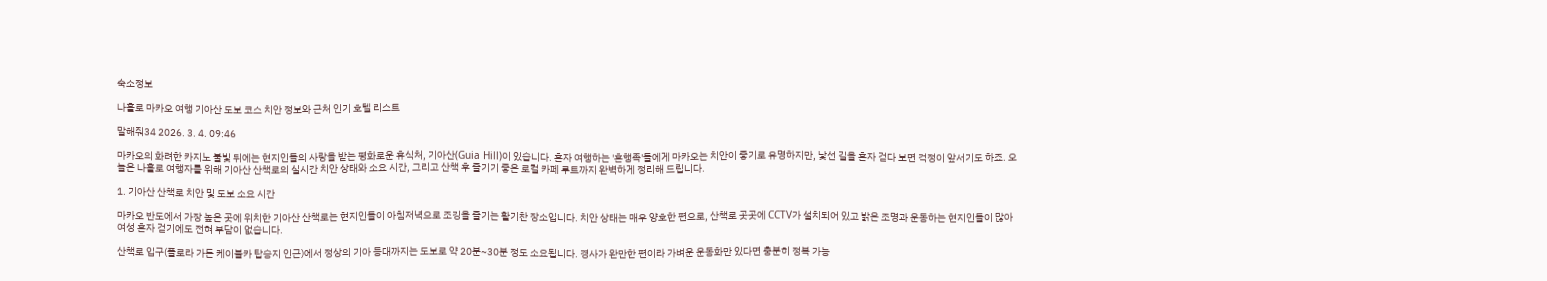숙소정보

나홀로 마카오 여행 기아산 도보 코스 치안 정보와 근처 인기 호텔 리스트

말해줘34 2026. 3. 4. 09:46

마카오의 화려한 카지노 불빛 뒤에는 현지인들의 사랑을 받는 평화로운 휴식처, 기아산(Guia Hill)이 있습니다. 혼자 여행하는 '혼행족'들에게 마카오는 치안이 좋기로 유명하지만, 낯선 길을 혼자 걷다 보면 걱정이 앞서기도 하죠. 오늘은 나홀로 여행자를 위해 기아산 산책로의 실시간 치안 상태와 소요 시간, 그리고 산책 후 즐기기 좋은 로컬 카페 루트까지 완벽하게 정리해 드립니다.

1. 기아산 산책로 치안 및 도보 소요 시간

마카오 반도에서 가장 높은 곳에 위치한 기아산 산책로는 현지인들이 아침저녁으로 조깅을 즐기는 활기찬 장소입니다. 치안 상태는 매우 양호한 편으로, 산책로 곳곳에 CCTV가 설치되어 있고 밝은 조명과 운동하는 현지인들이 많아 여성 혼자 걷기에도 전혀 부담이 없습니다.

산책로 입구(플로라 가든 케이블카 탑승지 인근)에서 정상의 기아 등대까지는 도보로 약 20분~30분 정도 소요됩니다. 경사가 완만한 편이라 가벼운 운동화만 있다면 충분히 정복 가능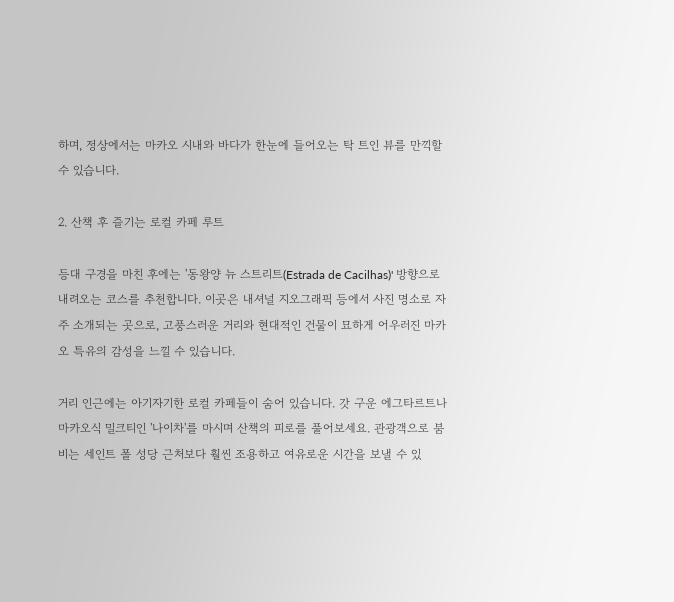하며, 정상에서는 마카오 시내와 바다가 한눈에 들어오는 탁 트인 뷰를 만끽할 수 있습니다.

2. 산책 후 즐기는 로컬 카페 루트

등대 구경을 마친 후에는 '동왕양 뉴 스트리트(Estrada de Cacilhas)' 방향으로 내려오는 코스를 추천합니다. 이곳은 내셔널 지오그래픽 등에서 사진 명소로 자주 소개되는 곳으로, 고풍스러운 거리와 현대적인 건물이 묘하게 어우러진 마카오 특유의 감성을 느낄 수 있습니다.

거리 인근에는 아기자기한 로컬 카페들이 숨어 있습니다. 갓 구운 에그타르트나 마카오식 밀크티인 '나이차'를 마시며 산책의 피로를 풀어보세요. 관광객으로 붐비는 세인트 폴 성당 근처보다 훨씬 조용하고 여유로운 시간을 보낼 수 있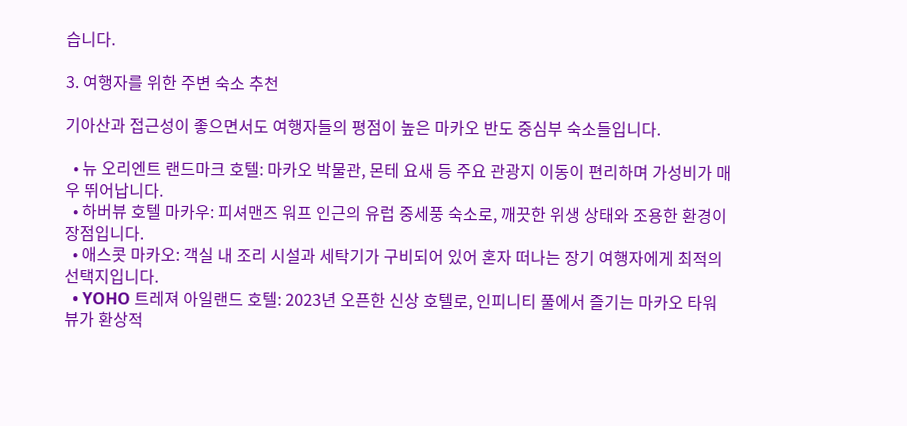습니다.

3. 여행자를 위한 주변 숙소 추천

기아산과 접근성이 좋으면서도 여행자들의 평점이 높은 마카오 반도 중심부 숙소들입니다.

  • 뉴 오리엔트 랜드마크 호텔: 마카오 박물관, 몬테 요새 등 주요 관광지 이동이 편리하며 가성비가 매우 뛰어납니다.
  • 하버뷰 호텔 마카우: 피셔맨즈 워프 인근의 유럽 중세풍 숙소로, 깨끗한 위생 상태와 조용한 환경이 장점입니다.
  • 애스콧 마카오: 객실 내 조리 시설과 세탁기가 구비되어 있어 혼자 떠나는 장기 여행자에게 최적의 선택지입니다.
  • YOHO 트레져 아일랜드 호텔: 2023년 오픈한 신상 호텔로, 인피니티 풀에서 즐기는 마카오 타워 뷰가 환상적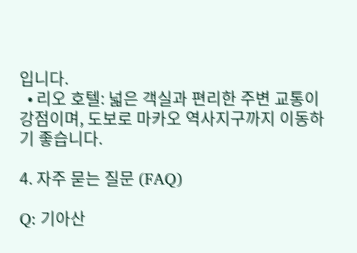입니다.
  • 리오 호텔: 넓은 객실과 편리한 주변 교통이 강점이며, 도보로 마카오 역사지구까지 이동하기 좋습니다.

4. 자주 묻는 질문 (FAQ)

Q: 기아산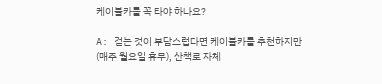케이블카를 꼭 타야 하나요?

A: 걷는 것이 부담스럽다면 케이블카를 추천하지만(매주 월요일 휴무), 산책로 자체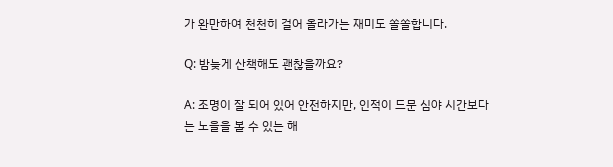가 완만하여 천천히 걸어 올라가는 재미도 쏠쏠합니다.

Q: 밤늦게 산책해도 괜찮을까요?

A: 조명이 잘 되어 있어 안전하지만, 인적이 드문 심야 시간보다는 노을을 볼 수 있는 해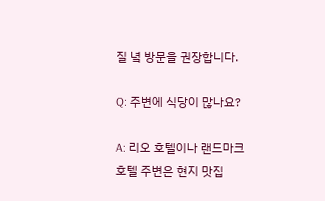질 녘 방문을 권장합니다.

Q: 주변에 식당이 많나요?

A: 리오 호텔이나 랜드마크 호텔 주변은 현지 맛집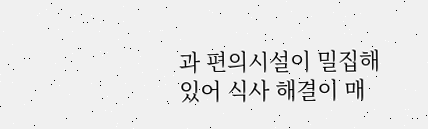과 편의시설이 밀집해 있어 식사 해결이 매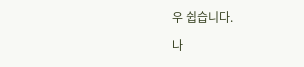우 쉽습니다.

나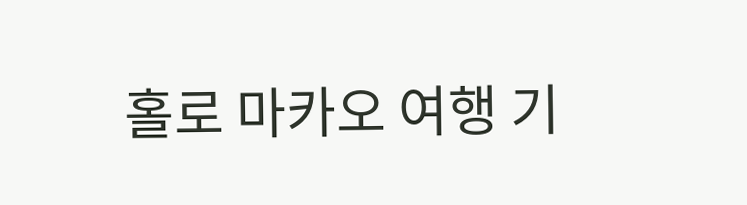홀로 마카오 여행 기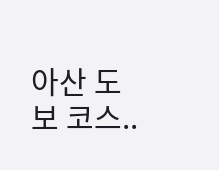아산 도보 코스..